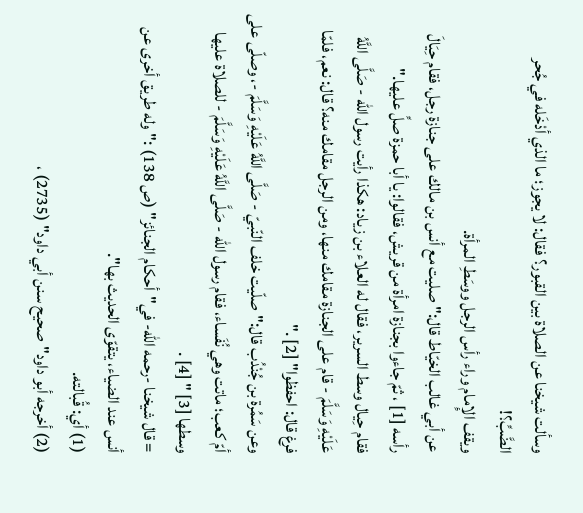وسألت شيخنا عن الصلاة بين القبور؟ فقال: لا يجوز؛ ما الذي أدْخَله في جُحر الضَّبِّ؟!
ويقف الإِمام وراء رأس الرجل ووسَطِ المرأة.
عن أبي غالب الخيّاط قال:"صليت مع أنس بن مالك على جنازة رجل، فقام حِيَالَ رأسه [1] ، ثمّ جاءوا بجنازة امرأة من قريش، فقالوا: يا أبا حمزة صلِّ عليها."
فقام حِيال وسط السرير، فقال له العلاء بن زياد: هكذا رأيت رسول الله - صَلَّى اللَّهُ عَلَيْهِ وَسَلَّمَ - قام على الجنازة مقامك منها، ومن الرجل مقامك منه؟ قال: نعم، فلمّا فرغ قال: احفظوا" [2] ."
وعن سَمُرة بن جُنْدُب قال:"صلّيت خلف النّبيّ - صَلَّى اللَّهُ عَلَيْهِ وَسَلَّمَ -، وصلّى على أمّ كعب؛ ماتت وهي نُفَساء، فقام رسول الله - صَلَّى اللَّهُ عَلَيْهِ وَسَلَّمَ - للصلاة عليها وسطها [3] " [4] .
= قال شيخنا -رحمه الله- في"أحكام الجنائز" (ص 138) :"وله طريق أخرى عن أنس عند الضياء، يتقوّى الحديث بها".
(1) أي: قُبالته.
(2) أخرجه أبو داود"صحيح سنن أبي داود" (2735) ،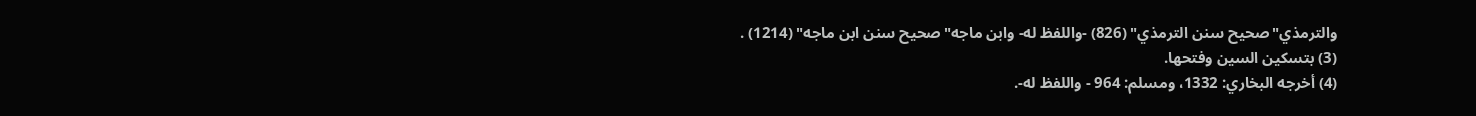والترمذي"صحيح سنن الترمذي" (826) -واللفظ له- وابن ماجه"صحيح سنن ابن ماجه" (1214) .
(3) بتسكين السين وفتحها.
(4) أخرجه البخاري: 1332، ومسلم: 964 - واللفظ له-.